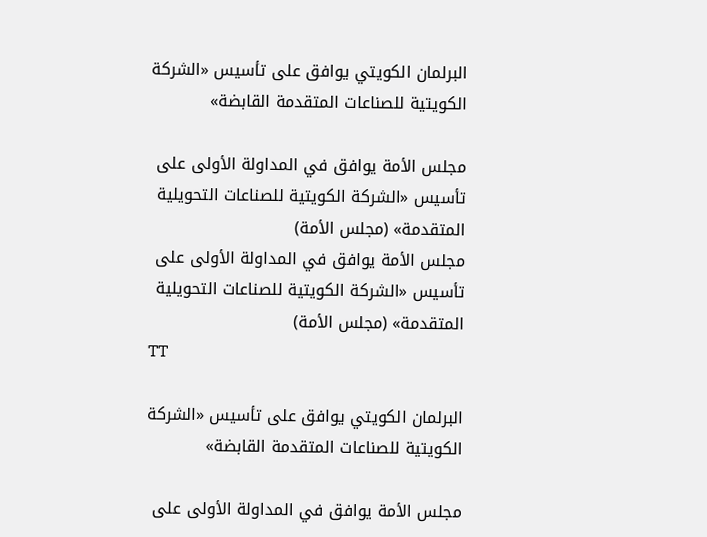البرلمان الكويتي يوافق على تأسيس «الشركة الكويتية للصناعات المتقدمة القابضة»

مجلس الأمة يوافق في المداولة الأولى على تأسيس «الشركة الكويتية للصناعات التحويلية المتقدمة» (مجلس الأمة)
مجلس الأمة يوافق في المداولة الأولى على تأسيس «الشركة الكويتية للصناعات التحويلية المتقدمة» (مجلس الأمة)
TT

البرلمان الكويتي يوافق على تأسيس «الشركة الكويتية للصناعات المتقدمة القابضة»

مجلس الأمة يوافق في المداولة الأولى على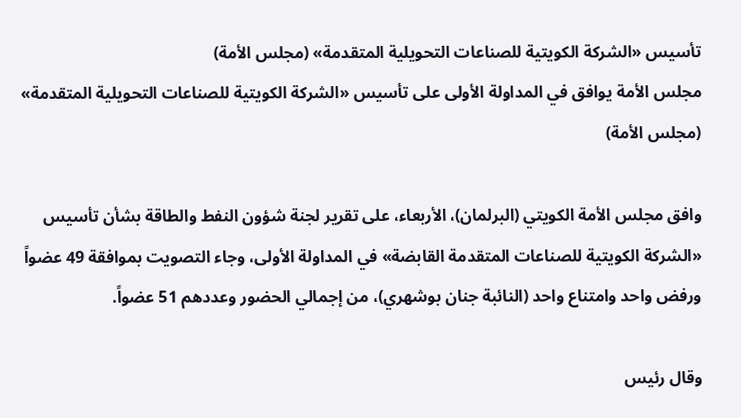تأسيس «الشركة الكويتية للصناعات التحويلية المتقدمة» (مجلس الأمة)
مجلس الأمة يوافق في المداولة الأولى على تأسيس «الشركة الكويتية للصناعات التحويلية المتقدمة» (مجلس الأمة)

وافق مجلس الأمة الكويتي (البرلمان)، الأربعاء، على تقرير لجنة شؤون النفط والطاقة بشأن تأسيس «الشركة الكويتية للصناعات المتقدمة القابضة» في المداولة الأولى، وجاء التصويت بموافقة 49 عضواً ورفض واحد وامتناع واحد (النائبة جنان بوشهري)، من إجمالي الحضور وعددهم 51 عضواً.

وقال رئيس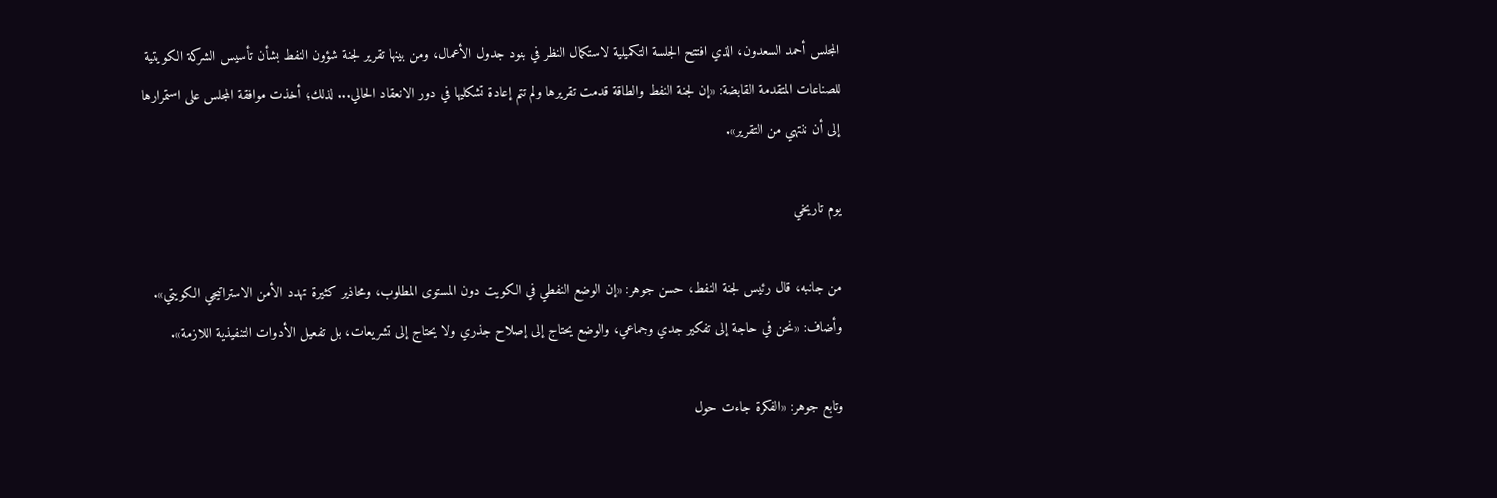المجلس أحمد السعدون، الذي افتتح الجلسة التكميلية لاستكمال النظر في بنود جدول الأعمال، ومن بينها تقرير لجنة شؤون النفط بشأن تأسيس الشركة الكويتية للصناعات المتقدمة القابضة: «إن لجنة النفط والطاقة قدمت تقريرها ولم تتم إعادة تشكليها في دور الانعقاد الحالي... لذلك؛ أخذت موافقة المجلس على استمرارها إلى أن ننتهي من التقرير».

يوم تاريخي

من جانبه، قال رئيس لجنة النفط، حسن جوهر: «إن الوضع النفطي في الكويت دون المستوى المطلوب، ومحاذير كثيرة تهدد الأمن الاستراتيجي الكويتي». وأضاف: «نحن في حاجة إلى تفكير جدي وجماعي، والوضع يحتاج إلى إصلاح جذري ولا يحتاج إلى تشريعات، بل تفعيل الأدوات التنفيذية اللازمة».

وتابع جوهر: «الفكرة جاءت حول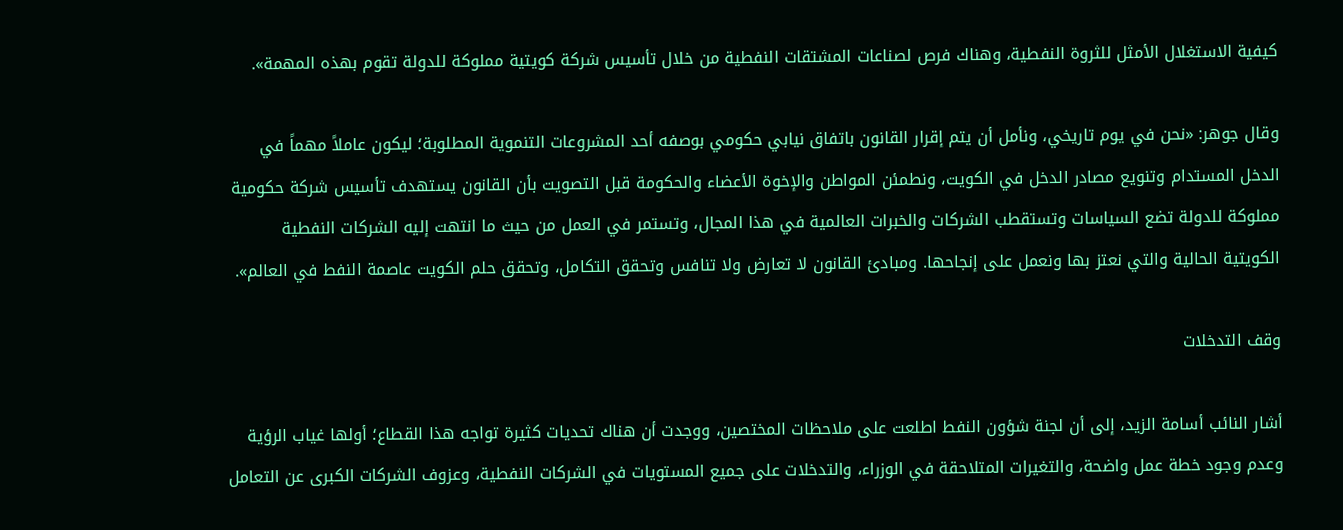كيفية الاستغلال الأمثل للثروة النفطية، وهناك فرص لصناعات المشتقات النفطية من خلال تأسيس شركة كويتية مملوكة للدولة تقوم بهذه المهمة».

وقال جوهر: «نحن في يوم تاريخي، ونأمل أن يتم إقرار القانون باتفاق نيابي حكومي بوصفه أحد المشروعات التنموية المطلوبة؛ ليكون عاملاً مهماً في الدخل المستدام وتنويع مصادر الدخل في الكويت، ونطمئن المواطن والإخوة الأعضاء والحكومة قبل التصويت بأن القانون يستهدف تأسيس شركة حكومية مملوكة للدولة تضع السياسات وتستقطب الشركات والخبرات العالمية في هذا المجال، وتستمر في العمل من حيث ما انتهت إليه الشركات النفطية الكويتية الحالية والتي نعتز بها ونعمل على إنجاحها. ومبادئ القانون لا تعارض ولا تنافس وتحقق التكامل، وتحقق حلم الكويت عاصمة النفط في العالم».

وقف التدخلات

أشار النائب أسامة الزيد، إلى أن لجنة شؤون النفط اطلعت على ملاحظات المختصين، ووجدت أن هناك تحديات كثيرة تواجه هذا القطاع؛ أولها غياب الرؤية وعدم وجود خطة عمل واضحة، والتغيرات المتلاحقة في الوزراء، والتدخلات على جميع المستويات في الشركات النفطية، وعزوف الشركات الكبرى عن التعامل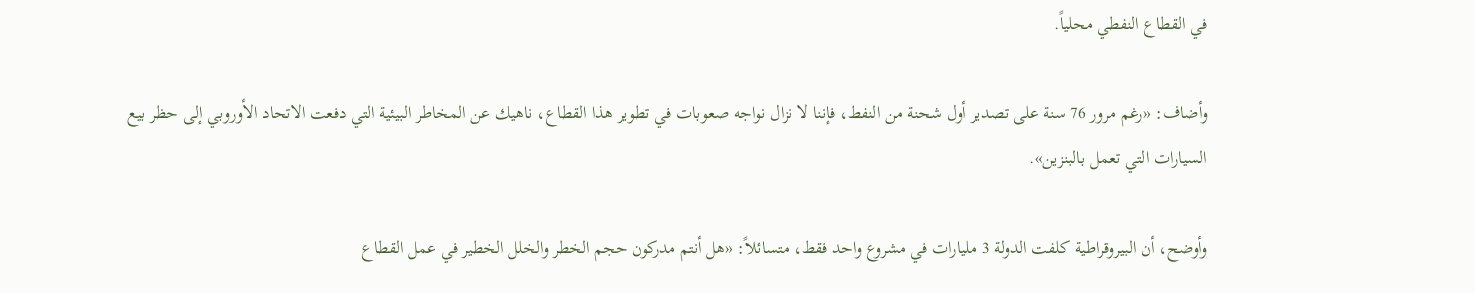في القطاع النفطي محلياً.

وأضاف: «رغم مرور 76 سنة على تصدير أول شحنة من النفط، فإننا لا نزال نواجه صعوبات في تطوير هذا القطاع، ناهيك عن المخاطر البيئية التي دفعت الاتحاد الأوروبي إلى حظر بيع السيارات التي تعمل بالبنزين».

وأوضح، أن البيروقراطية كلفت الدولة 3 مليارات في مشروع واحد فقط، متسائلاً: «هل أنتم مدركون حجم الخطر والخلل الخطير في عمل القطاع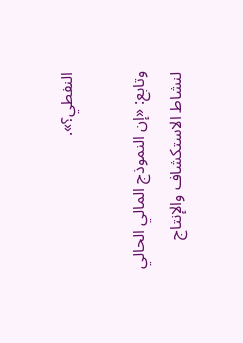النفطي؟».

وتابع: «إن النموذج المالي الحالي لنشاط الاستكشاف والإنتاج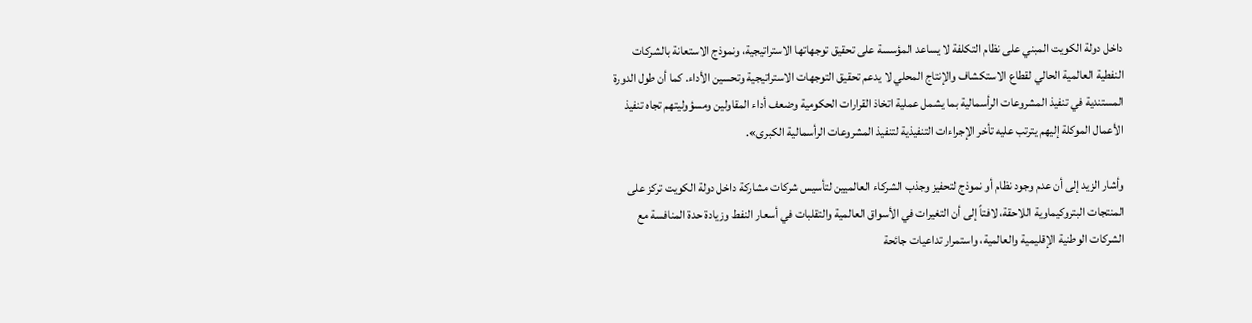داخل دولة الكويت المبني على نظام التكلفة لا يساعد المؤسسة على تحقيق توجهاتها الاستراتيجية، ونموذج الاستعانة بالشركات النفطية العالمية الحالي لقطاع الاستكشاف والإنتاج المحلي لا يدعم تحقيق التوجهات الاستراتيجية وتحسين الأداء. كما أن طول الدورة المستندية في تنفيذ المشروعات الرأسمالية بما يشمل عملية اتخاذ القرارات الحكومية وضعف أداء المقاولين ومسؤوليتهم تجاه تنفيذ الأعمال الموكلة إليهم يترتب عليه تأخر الإجراءات التنفيذية لتنفيذ المشروعات الرأسمالية الكبرى».

وأشار الزيد إلى أن عدم وجود نظام أو نموذج لتحفيز وجذب الشركاء العالميين لتأسيس شركات مشاركة داخل دولة الكويت تركز على المنتجات البتروكيماوية اللاحقة، لافتاً إلى أن التغيرات في الأسواق العالمية والتقلبات في أسعار النفط وزيادة حدة المنافسة مع الشركات الوطنية الإقليمية والعالمية، واستمرار تداعيات جائحة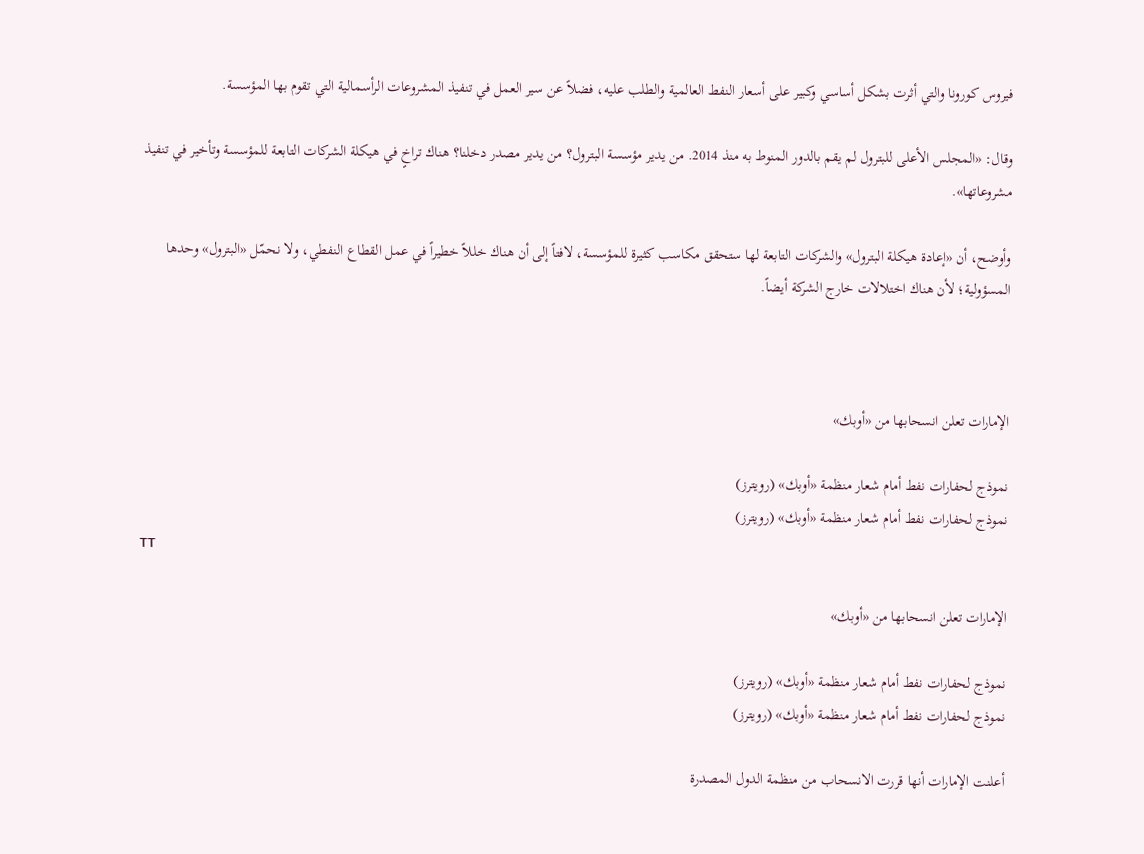فيروس كورونا والتي أثرت بشكل أساسي وكبير على أسعار النفط العالمية والطلب عليه، فضلاً عن سير العمل في تنفيذ المشروعات الرأسمالية التي تقوم بها المؤسسة.

وقال: «المجلس الأعلى للبترول لم يقم بالدور المنوط به منذ 2014. من يدير مؤسسة البترول؟ من يدير مصدر دخلنا؟ هناك تراخٍ في هيكلة الشركات التابعة للمؤسسة وتأخير في تنفيذ مشروعاتها».

وأوضح، أن «إعادة هيكلة البترول» والشركات التابعة لها ستحقق مكاسب كثيرة للمؤسسة، لافتاً إلى أن هناك خللاً خطيراً في عمل القطاع النفطي، ولا نحمّل «البترول» وحدها المسؤولية؛ لأن هناك اختلالات خارج الشركة أيضاً.



الإمارات تعلن انسحابها من «أوبك»

نموذج لحفارات نفط أمام شعار منظمة «أوبك» (رويترز)
نموذج لحفارات نفط أمام شعار منظمة «أوبك» (رويترز)
TT

الإمارات تعلن انسحابها من «أوبك»

نموذج لحفارات نفط أمام شعار منظمة «أوبك» (رويترز)
نموذج لحفارات نفط أمام شعار منظمة «أوبك» (رويترز)

أعلنت الإمارات أنها قررت الانسحاب من منظمة الدول المصدرة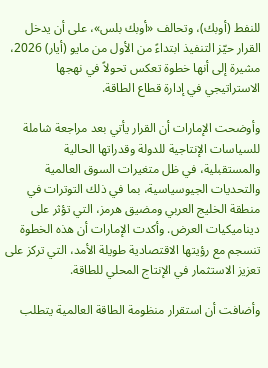للنفط (أوبك)، وتحالف «أوبك بلس»، على أن يدخل القرار حيّز التنفيذ ابتداءً من الأول من مايو (أيار) 2026، مشيرة إلى أنها خطوة تعكس تحولاً في نهجها الاستراتيجي في إدارة قطاع الطاقة.

وأوضحت الإمارات أن القرار يأتي بعد مراجعة شاملة للسياسات الإنتاجية للدولة وقدراتها الحالية والمستقبلية، في ظل متغيرات السوق العالمية والتحديات الجيوسياسية، بما في ذلك التوترات في منطقة الخليج العربي ومضيق هرمز، التي تؤثر على ديناميكيات العرض. وأكدت الإمارات أن هذه الخطوة تنسجم مع رؤيتها الاقتصادية طويلة الأمد، التي تركز على تعزيز الاستثمار في الإنتاج المحلي للطاقة.

وأضافت أن استقرار منظومة الطاقة العالمية يتطلب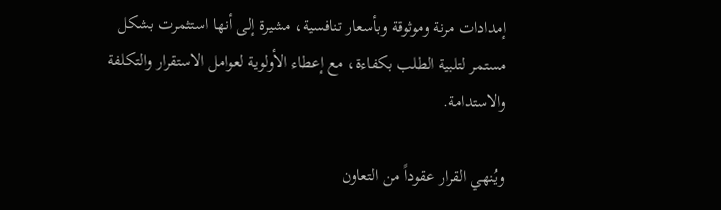إمدادات مرنة وموثوقة وبأسعار تنافسية، مشيرة إلى أنها استثمرت بشكل مستمر لتلبية الطلب بكفاءة، مع إعطاء الأولوية لعوامل الاستقرار والتكلفة والاستدامة.

ويُنهي القرار عقوداً من التعاون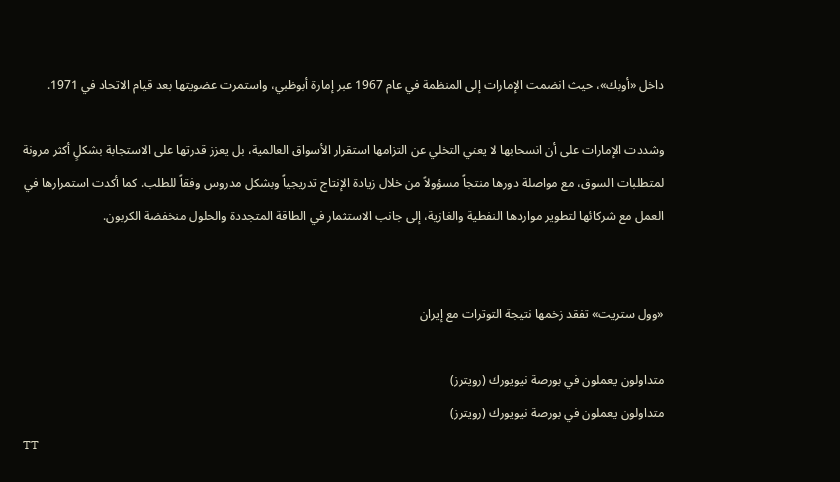داخل «أوبك»، حيث انضمت الإمارات إلى المنظمة في عام 1967 عبر إمارة أبوظبي، واستمرت عضويتها بعد قيام الاتحاد في 1971.

وشددت الإمارات على أن انسحابها لا يعني التخلي عن التزامها استقرار الأسواق العالمية، بل يعزز قدرتها على الاستجابة بشكلٍ أكثر مرونة لمتطلبات السوق، مع مواصلة دورها منتجاً مسؤولاً من خلال زيادة الإنتاج تدريجياً وبشكل مدروس وفقاً للطلب. كما أكدت استمرارها في العمل مع شركائها لتطوير مواردها النفطية والغازية، إلى جانب الاستثمار في الطاقة المتجددة والحلول منخفضة الكربون.


«وول ستريت» تفقد زخمها نتيجة التوترات مع إيران

متداولون يعملون في بورصة نيويورك (رويترز)
متداولون يعملون في بورصة نيويورك (رويترز)
TT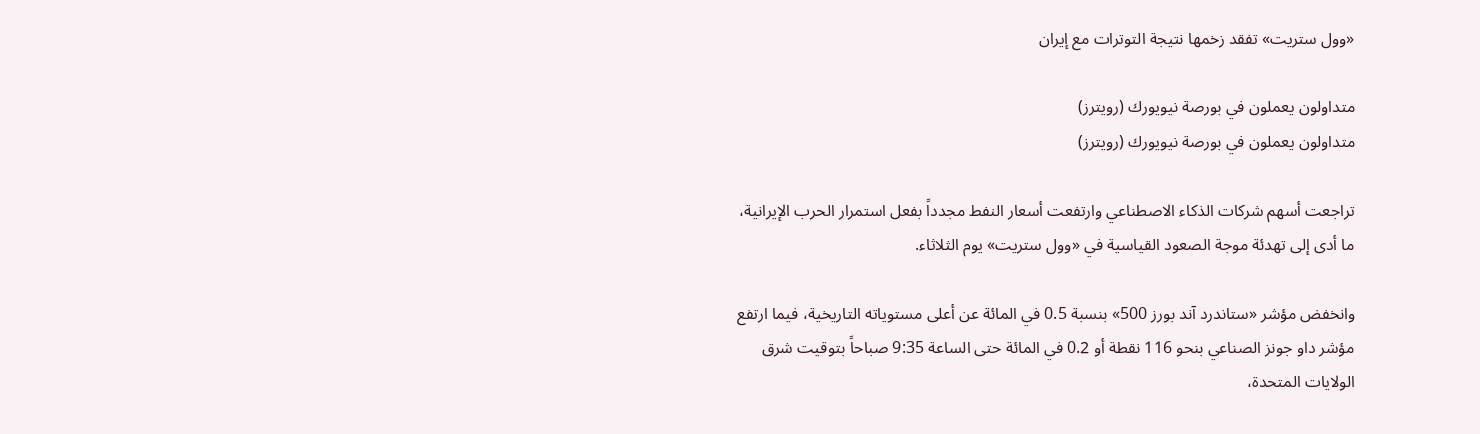«وول ستريت» تفقد زخمها نتيجة التوترات مع إيران

متداولون يعملون في بورصة نيويورك (رويترز)
متداولون يعملون في بورصة نيويورك (رويترز)

تراجعت أسهم شركات الذكاء الاصطناعي وارتفعت أسعار النفط مجدداً بفعل استمرار الحرب الإيرانية، ما أدى إلى تهدئة موجة الصعود القياسية في «وول ستريت» يوم الثلاثاء.

وانخفض مؤشر «ستاندرد آند بورز 500» بنسبة 0.5 في المائة عن أعلى مستوياته التاريخية، فيما ارتفع مؤشر داو جونز الصناعي بنحو 116 نقطة أو 0.2 في المائة حتى الساعة 9:35 صباحاً بتوقيت شرق الولايات المتحدة،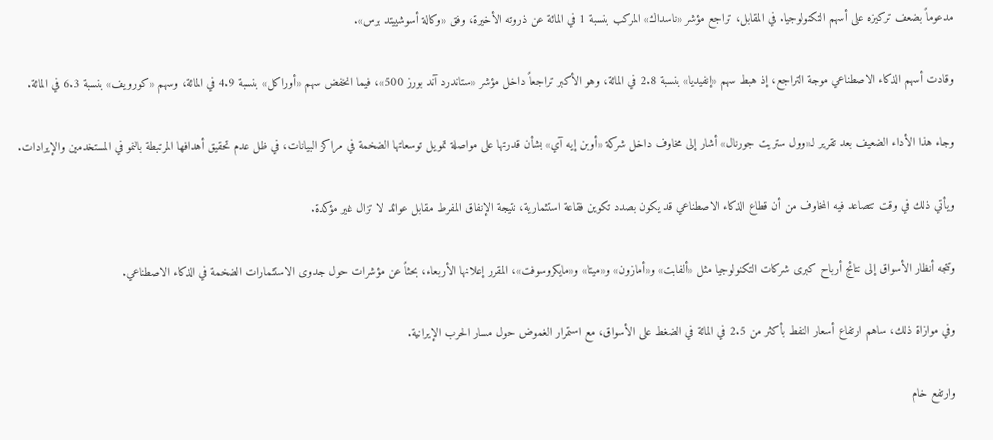مدعوماً بضعف تركيزه على أسهم التكنولوجيا. في المقابل، تراجع مؤشر «ناسداك» المركب بنسبة 1 في المائة عن ذروته الأخيرة، وفق «وكالة أسوشييتد برس».

وقادت أسهم الذكاء الاصطناعي موجة التراجع، إذ هبط سهم «إنفيديا» بنسبة 2.8 في المائة، وهو الأكبر تراجعاً داخل مؤشر «ستاندرد آند بورز 500»، فيما انخفض سهم «أوراكل» بنسبة 4.9 في المائة، وسهم «كورويف» بنسبة 6.3 في المائة.

وجاء هذا الأداء الضعيف بعد تقرير لـ«وول ستريت جورنال» أشار إلى مخاوف داخل شركة «أوبن إيه آي» بشأن قدرتها على مواصلة تمويل توسعاتها الضخمة في مراكز البيانات، في ظل عدم تحقيق أهدافها المرتبطة بالنمو في المستخدمين والإيرادات.

ويأتي ذلك في وقت تتصاعد فيه المخاوف من أن قطاع الذكاء الاصطناعي قد يكون بصدد تكوين فقاعة استثمارية، نتيجة الإنفاق المفرط مقابل عوائد لا تزال غير مؤكدة.

وتتجه أنظار الأسواق إلى نتائج أرباح كبرى شركات التكنولوجيا مثل «ألفابت» و«أمازون» و«ميتا» و«مايكروسوفت»، المقرر إعلانها الأربعاء، بحثاً عن مؤشرات حول جدوى الاستثمارات الضخمة في الذكاء الاصطناعي.

وفي موازاة ذلك، ساهم ارتفاع أسعار النفط بأكثر من 2.5 في المائة في الضغط على الأسواق، مع استمرار الغموض حول مسار الحرب الإيرانية.

وارتفع خام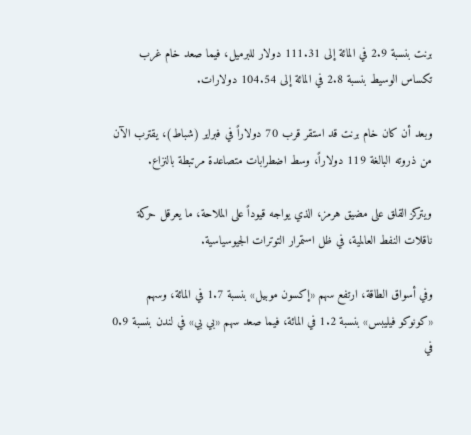برنت بنسبة 2.9 في المائة إلى 111.31 دولار للبرميل، فيما صعد خام غرب تكساس الوسيط بنسبة 2.8 في المائة إلى 104.54 دولارات.

وبعد أن كان خام برنت قد استقر قرب 70 دولاراً في فبراير (شباط)، يقترب الآن من ذروته البالغة 119 دولاراً، وسط اضطرابات متصاعدة مرتبطة بالنزاع.

ويتركز القلق على مضيق هرمز، الذي يواجه قيوداً على الملاحة، ما يعرقل حركة ناقلات النفط العالمية، في ظل استمرار التوترات الجيوسياسية.

وفي أسواق الطاقة، ارتفع سهم «إكسون موبيل» بنسبة 1.7 في المائة، وسهم «كونوكو فيليبس» بنسبة 1.2 في المائة، فيما صعد سهم «بي بي» في لندن بنسبة 0.9 في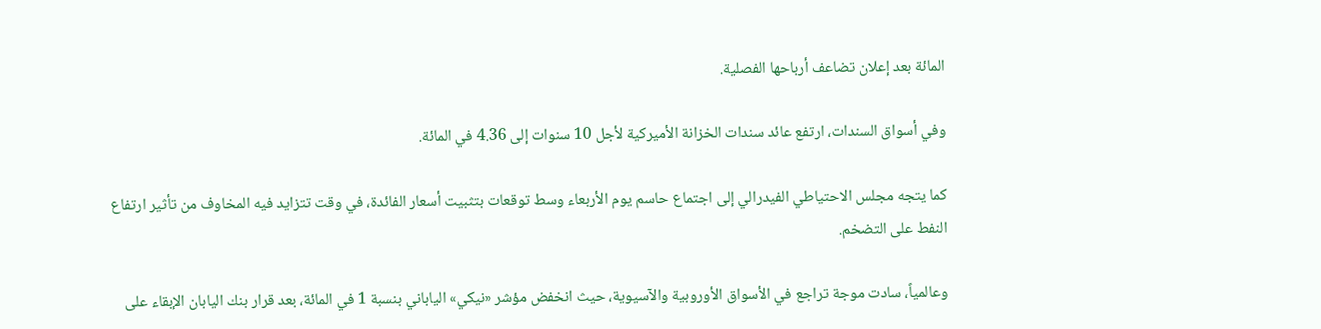المائة بعد إعلان تضاعف أرباحها الفصلية.

وفي أسواق السندات، ارتفع عائد سندات الخزانة الأميركية لأجل 10 سنوات إلى 4.36 في المائة.

كما يتجه مجلس الاحتياطي الفيدرالي إلى اجتماع حاسم يوم الأربعاء وسط توقعات بتثبيت أسعار الفائدة، في وقت تتزايد فيه المخاوف من تأثير ارتفاع النفط على التضخم.

وعالمياً، سادت موجة تراجع في الأسواق الأوروبية والآسيوية، حيث انخفض مؤشر «نيكي» الياباني بنسبة 1 في المائة، بعد قرار بنك اليابان الإبقاء على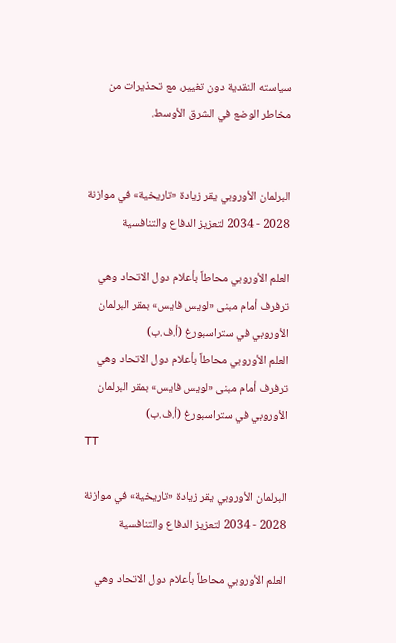سياسته النقدية دون تغيير، مع تحذيرات من مخاطر الوضع في الشرق الأوسط.


البرلمان الأوروبي يقر زيادة «تاريخية» في موازنة 2028 - 2034 لتعزيز الدفاع والتنافسية

العلم الأوروبي محاطاً بأعلام دول الاتحاد وهي ترفرف أمام مبنى «لويس فايس» بمقر البرلمان الأوروبي في ستراسبورغ (أ.ف.ب)
العلم الأوروبي محاطاً بأعلام دول الاتحاد وهي ترفرف أمام مبنى «لويس فايس» بمقر البرلمان الأوروبي في ستراسبورغ (أ.ف.ب)
TT

البرلمان الأوروبي يقر زيادة «تاريخية» في موازنة 2028 - 2034 لتعزيز الدفاع والتنافسية

العلم الأوروبي محاطاً بأعلام دول الاتحاد وهي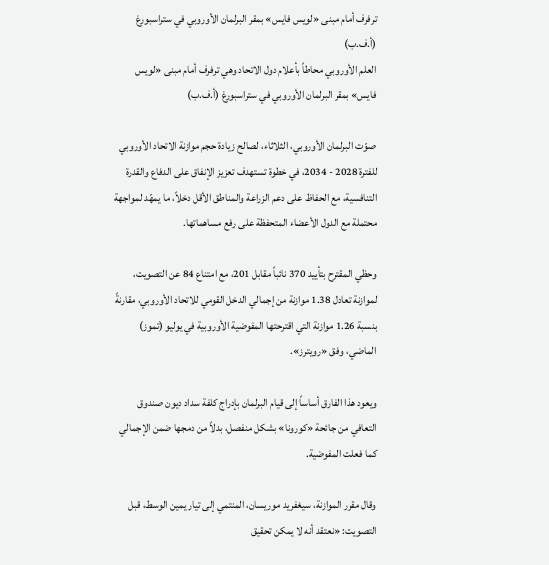ترفرف أمام مبنى «لويس فايس» بمقر البرلمان الأوروبي في ستراسبورغ (أ.ف.ب)
العلم الأوروبي محاطاً بأعلام دول الاتحاد وهي ترفرف أمام مبنى «لويس فايس» بمقر البرلمان الأوروبي في ستراسبورغ (أ.ف.ب)

صوّت البرلمان الأوروبي، الثلاثاء، لصالح زيادة حجم موازنة الاتحاد الأوروبي للفترة 2028 - 2034، في خطوة تستهدف تعزيز الإنفاق على الدفاع والقدرة التنافسية، مع الحفاظ على دعم الزراعة والمناطق الأقل دخلاً، ما يمهّد لمواجهة محتملة مع الدول الأعضاء المتحفظة على رفع مساهماتها.

وحظي المقترح بتأييد 370 نائباً مقابل 201، مع امتناع 84 عن التصويت، لموازنة تعادل 1.38 موازنة من إجمالي الدخل القومي للاتحاد الأوروبي، مقارنةً بنسبة 1.26 موازنة التي اقترحتها المفوضية الأوروبية في يوليو (تموز) الماضي، وفق «رويترز».

ويعود هذا الفارق أساساً إلى قيام البرلمان بإدراج كلفة سداد ديون صندوق التعافي من جائحة «كورونا» بشكل منفصل، بدلاً من دمجها ضمن الإجمالي كما فعلت المفوضية.

وقال مقرر الموازنة، سيغفريد موريسان، المنتمي إلى تيار يمين الوسط، قبل التصويت: «نعتقد أنه لا يمكن تحقيق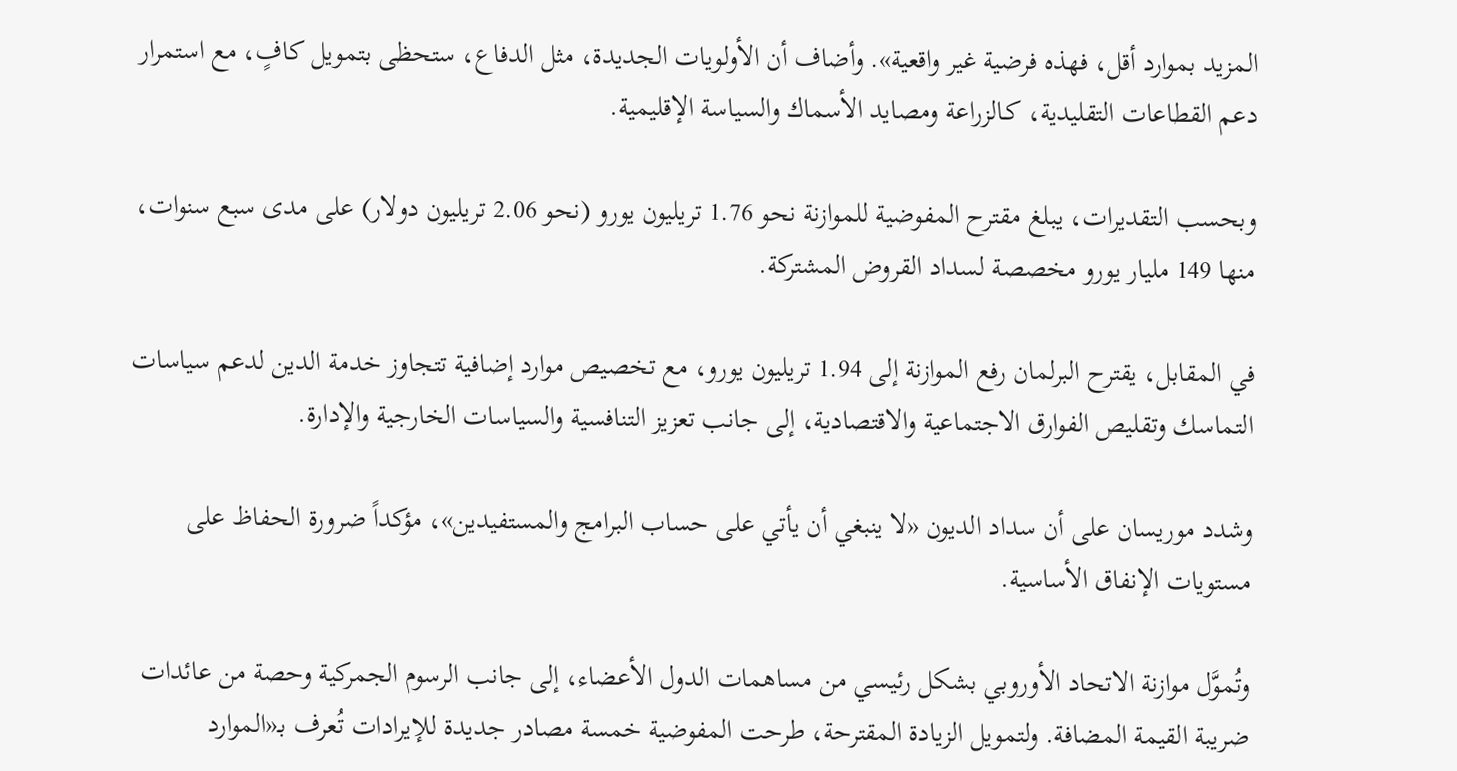المزيد بموارد أقل، فهذه فرضية غير واقعية». وأضاف أن الأولويات الجديدة، مثل الدفاع، ستحظى بتمويل كافٍ، مع استمرار دعم القطاعات التقليدية، كـالزراعة ومصايد الأسماك والسياسة الإقليمية.

وبحسب التقديرات، يبلغ مقترح المفوضية للموازنة نحو 1.76 تريليون يورو (نحو 2.06 تريليون دولار) على مدى سبع سنوات، منها 149 مليار يورو مخصصة لسداد القروض المشتركة.

في المقابل، يقترح البرلمان رفع الموازنة إلى 1.94 تريليون يورو، مع تخصيص موارد إضافية تتجاوز خدمة الدين لدعم سياسات التماسك وتقليص الفوارق الاجتماعية والاقتصادية، إلى جانب تعزيز التنافسية والسياسات الخارجية والإدارة.

وشدد موريسان على أن سداد الديون «لا ينبغي أن يأتي على حساب البرامج والمستفيدين»، مؤكداً ضرورة الحفاظ على مستويات الإنفاق الأساسية.

وتُموَّل موازنة الاتحاد الأوروبي بشكل رئيسي من مساهمات الدول الأعضاء، إلى جانب الرسوم الجمركية وحصة من عائدات ضريبة القيمة المضافة. ولتمويل الزيادة المقترحة، طرحت المفوضية خمسة مصادر جديدة للإيرادات تُعرف بـ«الموارد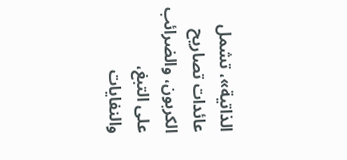الذاتية»، تشمل عائدات تصاريح الكربون، والضرائب على التبغ، والنفايات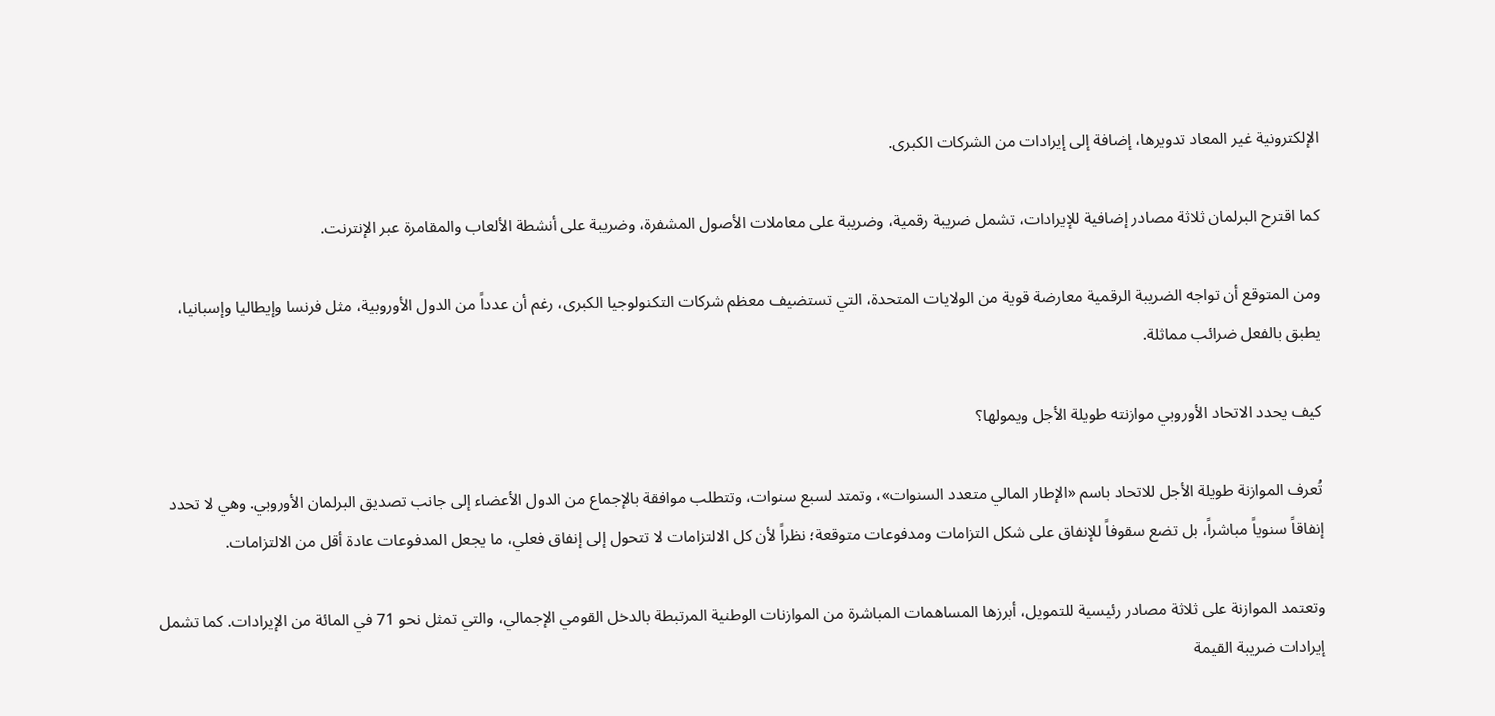الإلكترونية غير المعاد تدويرها، إضافة إلى إيرادات من الشركات الكبرى.

كما اقترح البرلمان ثلاثة مصادر إضافية للإيرادات، تشمل ضريبة رقمية، وضريبة على معاملات الأصول المشفرة، وضريبة على أنشطة الألعاب والمقامرة عبر الإنترنت.

ومن المتوقع أن تواجه الضريبة الرقمية معارضة قوية من الولايات المتحدة، التي تستضيف معظم شركات التكنولوجيا الكبرى، رغم أن عدداً من الدول الأوروبية، مثل فرنسا وإيطاليا وإسبانيا، يطبق بالفعل ضرائب مماثلة.

كيف يحدد الاتحاد الأوروبي موازنته طويلة الأجل ويمولها؟

تُعرف الموازنة طويلة الأجل للاتحاد باسم «الإطار المالي متعدد السنوات»، وتمتد لسبع سنوات، وتتطلب موافقة بالإجماع من الدول الأعضاء إلى جانب تصديق البرلمان الأوروبي. وهي لا تحدد إنفاقاً سنوياً مباشراً، بل تضع سقوفاً للإنفاق على شكل التزامات ومدفوعات متوقعة؛ نظراً لأن كل الالتزامات لا تتحول إلى إنفاق فعلي، ما يجعل المدفوعات عادة أقل من الالتزامات.

وتعتمد الموازنة على ثلاثة مصادر رئيسية للتمويل، أبرزها المساهمات المباشرة من الموازنات الوطنية المرتبطة بالدخل القومي الإجمالي، والتي تمثل نحو 71 في المائة من الإيرادات. كما تشمل إيرادات ضريبة القيمة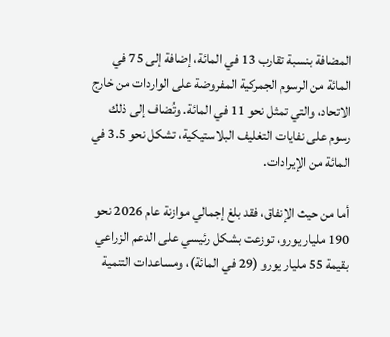المضافة بنسبة تقارب 13 في المائة، إضافة إلى 75 في المائة من الرسوم الجمركية المفروضة على الواردات من خارج الاتحاد، والتي تمثل نحو 11 في المائة. وتُضاف إلى ذلك رسوم على نفايات التغليف البلاستيكية، تشكل نحو 3.5 في المائة من الإيرادات.

أما من حيث الإنفاق، فقد بلغ إجمالي موازنة عام 2026 نحو 190 مليار يورو، توزعت بشكل رئيسي على الدعم الزراعي بقيمة 55 مليار يورو (29 في المائة)، ومساعدات التنمية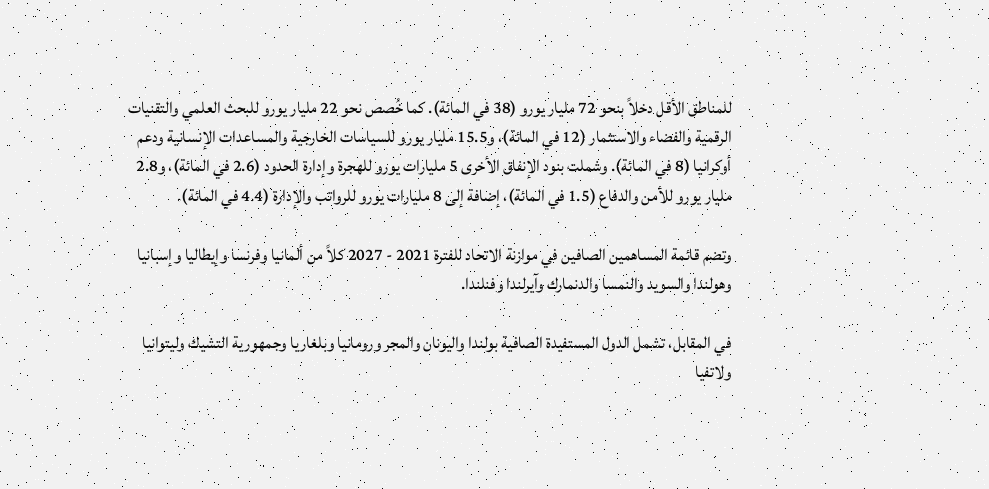للمناطق الأقل دخلاً بنحو 72 مليار يورو (38 في المائة). كما خُصص نحو 22 مليار يورو للبحث العلمي والتقنيات الرقمية والفضاء والاستثمار (12 في المائة)، و15.5 مليار يورو للسياسات الخارجية والمساعدات الإنسانية ودعم أوكرانيا (8 في المائة). وشملت بنود الإنفاق الأخرى 5 مليارات يورو للهجرة وإدارة الحدود (2.6 في المائة)، و2.8 مليار يورو للأمن والدفاع (1.5 في المائة)، إضافة إلى 8 مليارات يورو للرواتب والإدارة (4.4 في المائة).

وتضم قائمة المساهمين الصافين في موازنة الاتحاد للفترة 2021 - 2027 كلاً من ألمانيا وفرنسا وإيطاليا وإسبانيا وهولندا والسويد والنمسا والدنمارك وآيرلندا وفنلندا.

في المقابل، تشمل الدول المستفيدة الصافية بولندا واليونان والمجر ورومانيا وبلغاريا وجمهورية التشيك وليتوانيا ولاتفيا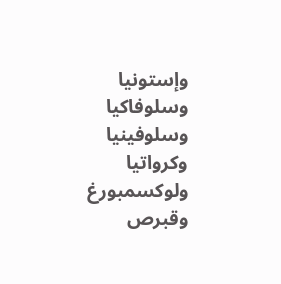وإستونيا وسلوفاكيا وسلوفينيا وكرواتيا ولوكسمبورغ وقبرص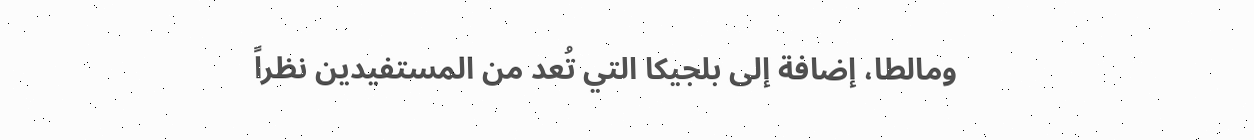ومالطا، إضافة إلى بلجيكا التي تُعد من المستفيدين نظراً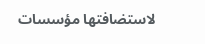لاستضافتها مؤسسات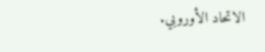الاتحاد الأوروبي.